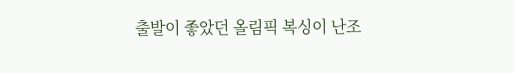출발이 좋았던 올림픽 복싱이 난조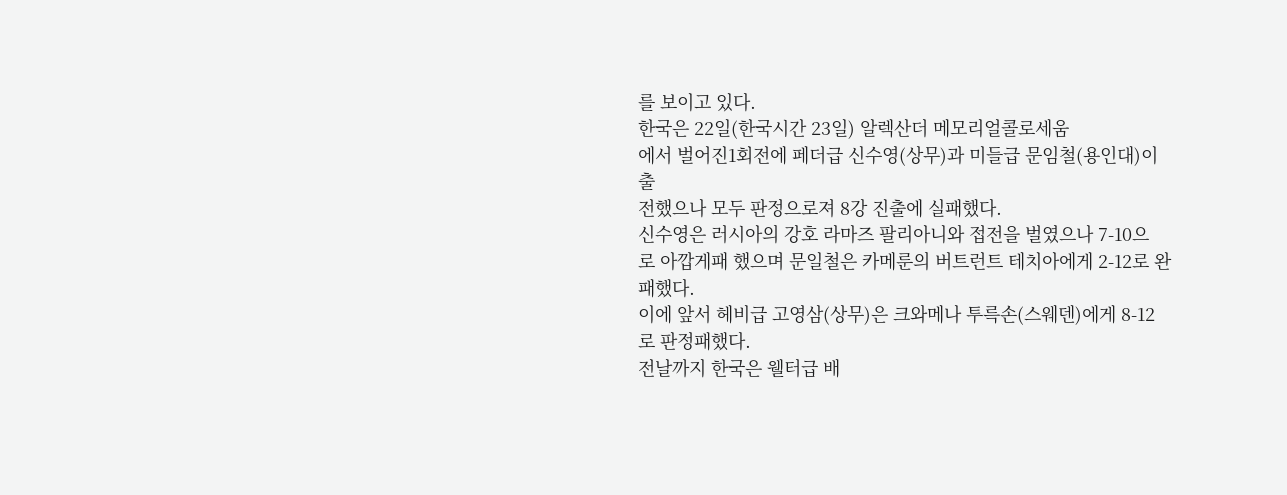를 보이고 있다.
한국은 22일(한국시간 23일) 알렉산더 메모리얼콜로세움
에서 벌어진1회전에 페더급 신수영(상무)과 미들급 문임철(용인대)이 출
전했으나 모두 판정으로져 8강 진출에 실패했다.
신수영은 러시아의 강호 라마즈 팔리아니와 접전을 벌였으나 7-10으
로 아깝게패 했으며 문일철은 카메룬의 버트런트 테치아에게 2-12로 완
패했다.
이에 앞서 헤비급 고영삼(상무)은 크와메나 투륵손(스웨덴)에게 8-12
로 판정패했다.
전날까지 한국은 웰터급 배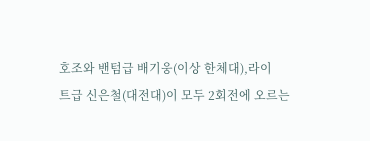호조와 밴텀급 배기웅(이상 한체대),라이
트급 신은철(대전대)이 모두 2회전에 오르는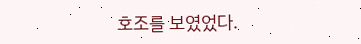호조를 보였었다.